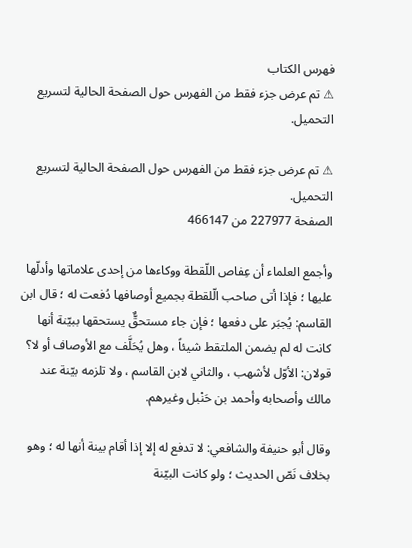فهرس الكتاب
⚠ تم عرض جزء فقط من الفهرس حول الصفحة الحالية لتسريع التحميل.

⚠ تم عرض جزء فقط من الفهرس حول الصفحة الحالية لتسريع التحميل.
الصفحة 227977 من 466147

وأجمع العلماء أن عِفاص اللّقطة ووكاءها من إحدى علاماتها وأدلّها عليها ؛ فإذا أتى صاحب الّلقطة بجميع أوصافها دُفعت له ؛ قال ابن القاسم: يُجبَر على دفعها ؛ فإن جاء مستحقٌّ يستحقها ببيّنة أنها كانت له لم يضمن الملتقط شيئاً ، وهل يُحَلَّف مع الأوصاف أو لا؟ قولان: الأوّل لأشهب ، والثاني لابن القاسم ، ولا تلزمه بيّنة عند مالك وأصحابه وأحمد بن حَنْبل وغيرهم.

وقال أبو حنيفة والشافعي: لا تدفع له إلا إذا أقام بينة أنها له ؛ وهو بخلاف نَصّ الحديث ؛ ولو كانت البيّنة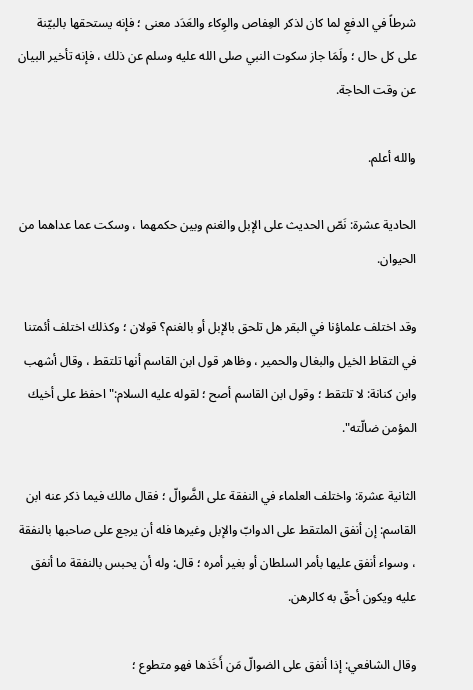شرطاً في الدفعِ لما كان لذكر العِفاص والوِكاء والعَدَد معنى ؛ فإنه يستحقها بالبيّنة على كل حال ؛ ولَمَا جاز سكوت النبي صلى الله عليه وسلم عن ذلك ، فإنه تأخير البيان عن وقت الحاجة.

والله أعلم.

الحادية عشرة: نَصّ الحديث على الإبل والغنم وبين حكمهما ، وسكت عما عداهما من الحيوان.

وقد اختلف علماؤنا في البقر هل تلحق بالإبل أو بالغنم؟ قولان ؛ وكذلك اختلف أئمتنا في التقاط الخيل والبغال والحمير ، وظاهر قول ابن القاسم أنها تلتقط ، وقال أشهب وابن كنانة: لا تلتقط ؛ وقول ابن القاسم أصح ؛ لقوله عليه السلام:"احفظ على أخيك المؤمن ضالّته".

الثانية عشرة: واختلف العلماء في النفقة على الضَّوالّ ؛ فقال مالك فيما ذكر عنه ابن القاسم: إن أنفق الملتقط على الدوابّ والإبل وغيرها فله أن يرجع على صاحبها بالنفقة ، وسواء أنفق عليها بأمر السلطان أو بغير أمره ؛ قال: وله أن يحبس بالنفقة ما أنفق عليه ويكون أحقّ به كالرهن.

وقال الشافعي: إذا أنفق على الضوالّ مَن أَخَذها فهو متطوع ؛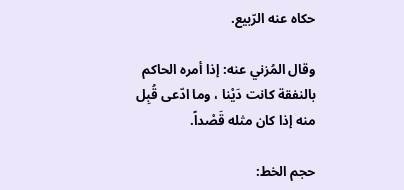حكاه عنه الرّبيع.

وقال المُزني عنه: إذا أمره الحاكم بالنفقة كانت دَيْنا ، وما ادّعى قُبِل منه إذا كان مثله قَصْداً.

حجم الخط: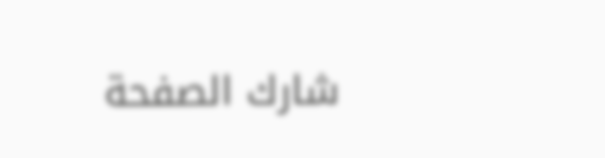شارك الصفحة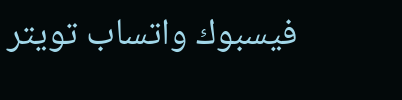فيسبوك واتساب تويتر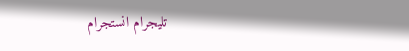تليجرام انستجرام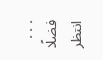. . .
فضلًا انتظر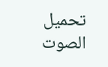تحميل الصوت